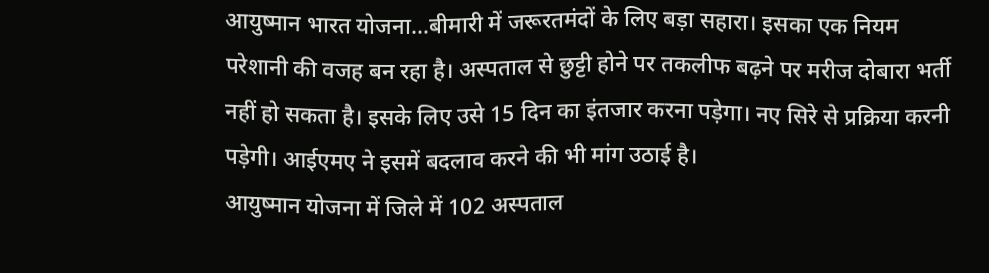आयुष्मान भारत योजना…बीमारी में जरूरतमंदों के लिए बड़ा सहारा। इसका एक नियम परेशानी की वजह बन रहा है। अस्पताल से छुट्टी होने पर तकलीफ बढ़ने पर मरीज दोबारा भर्ती नहीं हो सकता है। इसके लिए उसे 15 दिन का इंतजार करना पड़ेगा। नए सिरे से प्रक्रिया करनी पड़ेगी। आईएमए ने इसमें बदलाव करने की भी मांग उठाई है।
आयुष्मान योजना में जिले में 102 अस्पताल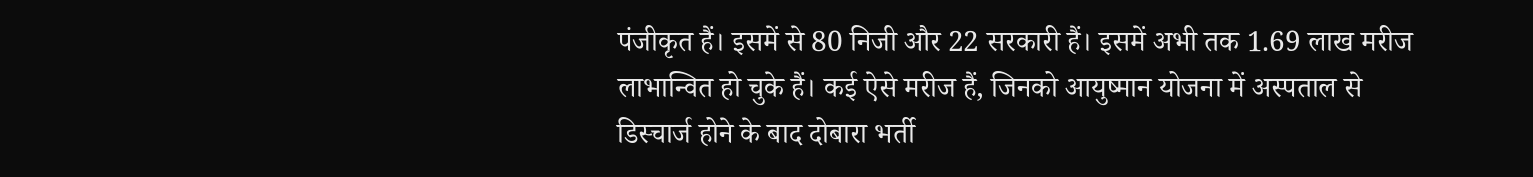पंजीकृत हैं। इसमें से 80 निजी और 22 सरकारी हैं। इसमें अभी तक 1.69 लाख मरीज लाभान्वित हो चुके हैं। कई ऐसे मरीज हैं, जिनको आयुष्मान योजना में अस्पताल से डिस्चार्ज होने के बाद दोबारा भर्ती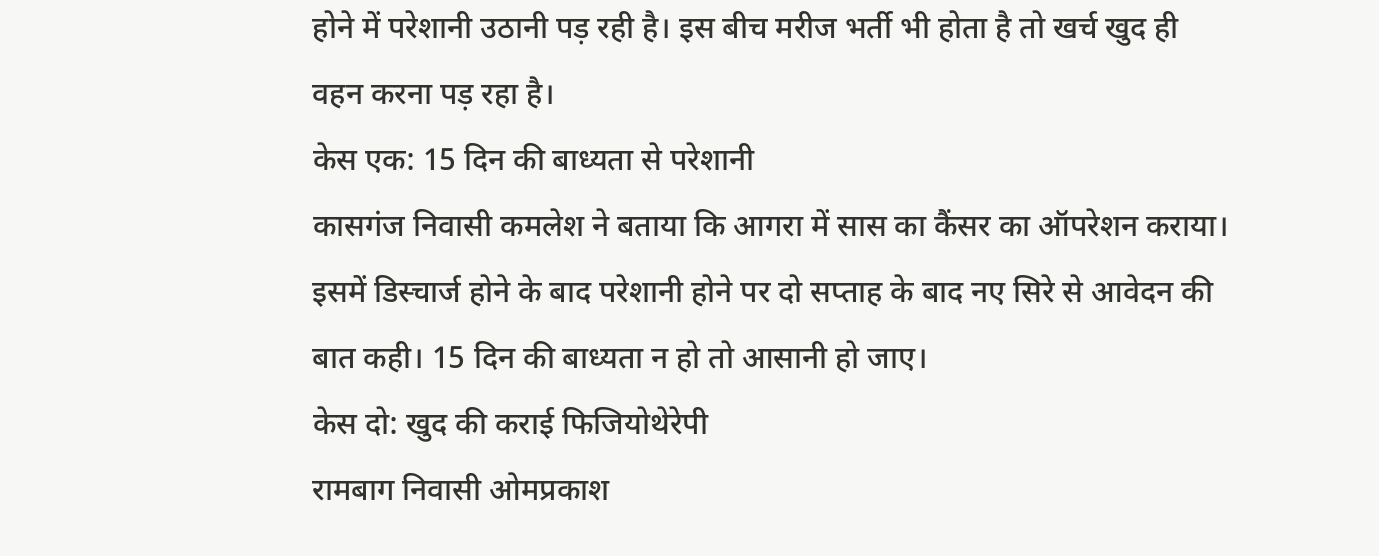होने में परेशानी उठानी पड़ रही है। इस बीच मरीज भर्ती भी होता है तो खर्च खुद ही वहन करना पड़ रहा है।
केस एक: 15 दिन की बाध्यता से परेशानी
कासगंज निवासी कमलेश ने बताया कि आगरा में सास का कैंसर का ऑपरेशन कराया। इसमें डिस्चार्ज होने के बाद परेशानी होने पर दो सप्ताह के बाद नए सिरे से आवेदन की बात कही। 15 दिन की बाध्यता न हो तो आसानी हो जाए।
केस दो: खुद की कराई फिजियोथेरेपी
रामबाग निवासी ओमप्रकाश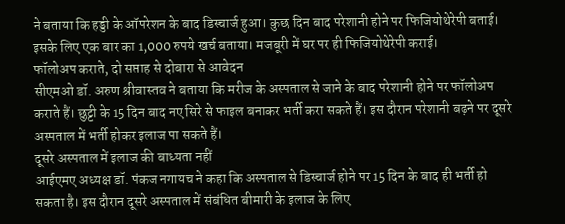ने बताया कि हड्डी के ऑपरेशन के बाद डिस्चार्ज हुआ। कुछ दिन बाद परेशानी होने पर फिजियोथेरेपी बताई। इसके लिए एक बार का 1,000 रुपये खर्च बताया। मजबूरी में घर पर ही फिजियोथेरेपी कराई।
फॉलोअप कराते, दो सप्ताह से दोबारा से आवेदन
सीएमओ डॉ. अरुण श्रीवास्तव ने बताया कि मरीज के अस्पताल से जाने के बाद परेशानी होने पर फॉलोअप कराते हैं। छुट्टी के 15 दिन बाद नए सिरे से फाइल बनाकर भर्ती करा सकते हैं। इस दौरान परेशानी बढ़ने पर दूसरे अस्पताल में भर्ती होकर इलाज पा सकते हैं।
दूसरे अस्पताल में इलाज की बाध्यता नहीं
आईएमए अध्यक्ष डॉ. पंकज नगायच ने कहा कि अस्पताल से डिस्चार्ज होने पर 15 दिन के बाद ही भर्ती हो सकता है। इस दौरान दूसरे अस्पताल में संबंधित बीमारी के इलाज के लिए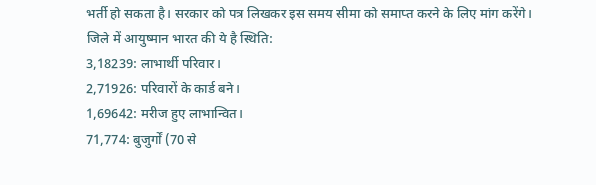भर्ती हो सकता है। सरकार को पत्र लिखकर इस समय सीमा को समाप्त करने के लिए मांग करेंगे।
जिले में आयुष्मान भारत की ये है स्थिति:
3,18239: लाभार्थी परिवार।
2,71926: परिवारों के कार्ड बने।
1,69642: मरीज हुए लाभान्वित।
71,774: बुजुर्गों (70 से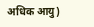अधिक आयु)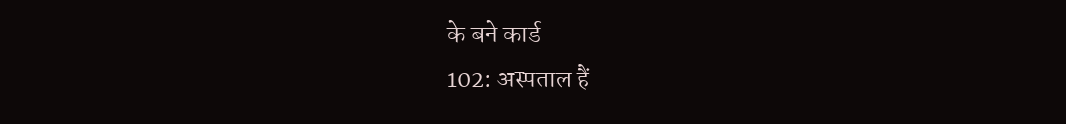के बने कार्ड
102: अस्पताल हैं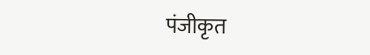पंजीकृत